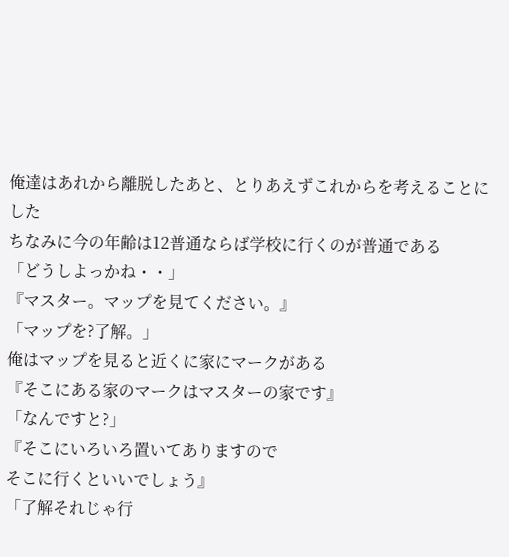俺達はあれから離脱したあと、とりあえずこれからを考えることにした
ちなみに今の年齢は12普通ならば学校に行くのが普通である
「どうしよっかね・・」
『マスター。マップを見てください。』
「マップを?了解。」
俺はマップを見ると近くに家にマークがある
『そこにある家のマークはマスターの家です』
「なんですと?」
『そこにいろいろ置いてありますので
そこに行くといいでしょう』
「了解それじゃ行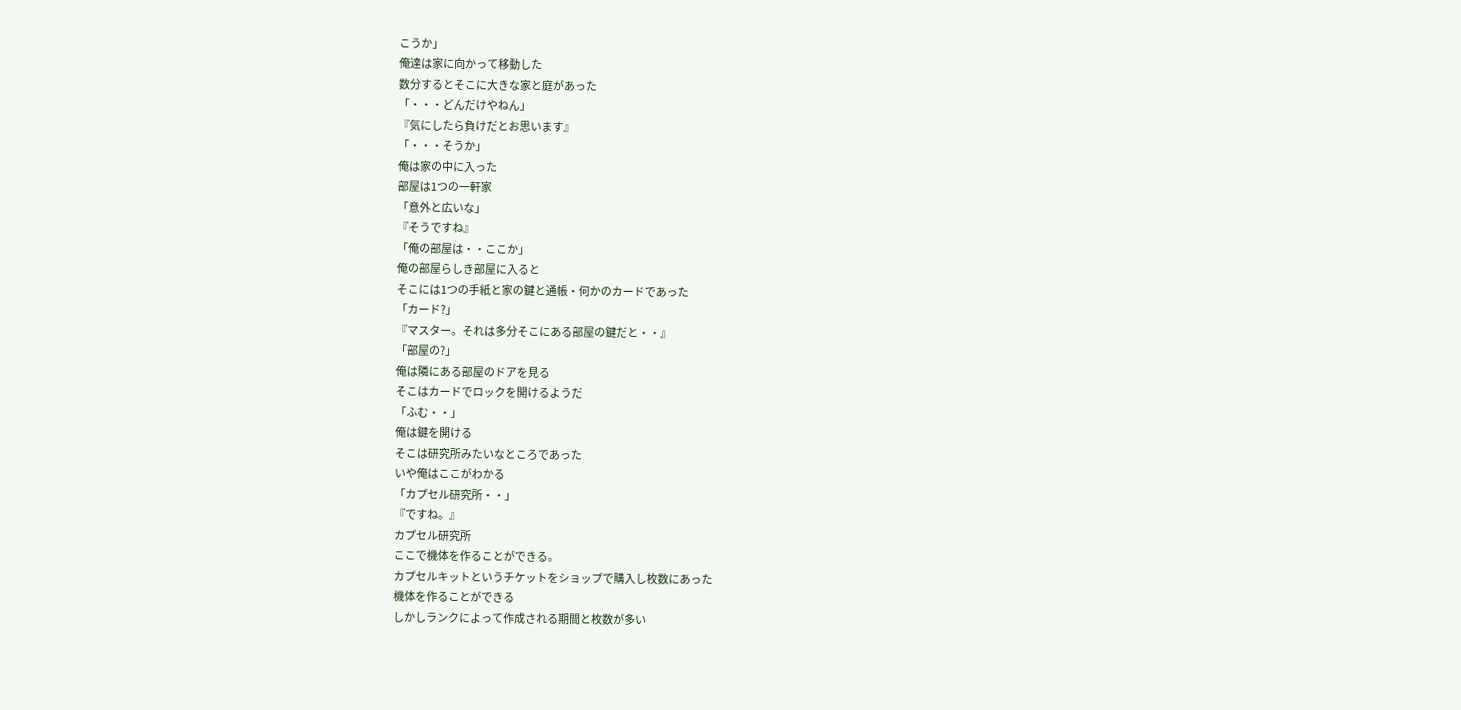こうか」
俺達は家に向かって移動した
数分するとそこに大きな家と庭があった
「・・・どんだけやねん」
『気にしたら負けだとお思います』
「・・・そうか」
俺は家の中に入った
部屋は1つの一軒家
「意外と広いな」
『そうですね』
「俺の部屋は・・ここか」
俺の部屋らしき部屋に入ると
そこには1つの手紙と家の鍵と通帳・何かのカードであった
「カード?」
『マスター。それは多分そこにある部屋の鍵だと・・』
「部屋の?」
俺は隣にある部屋のドアを見る
そこはカードでロックを開けるようだ
「ふむ・・」
俺は鍵を開ける
そこは研究所みたいなところであった
いや俺はここがわかる
「カプセル研究所・・」
『ですね。』
カプセル研究所
ここで機体を作ることができる。
カプセルキットというチケットをショップで購入し枚数にあった
機体を作ることができる
しかしランクによって作成される期間と枚数が多い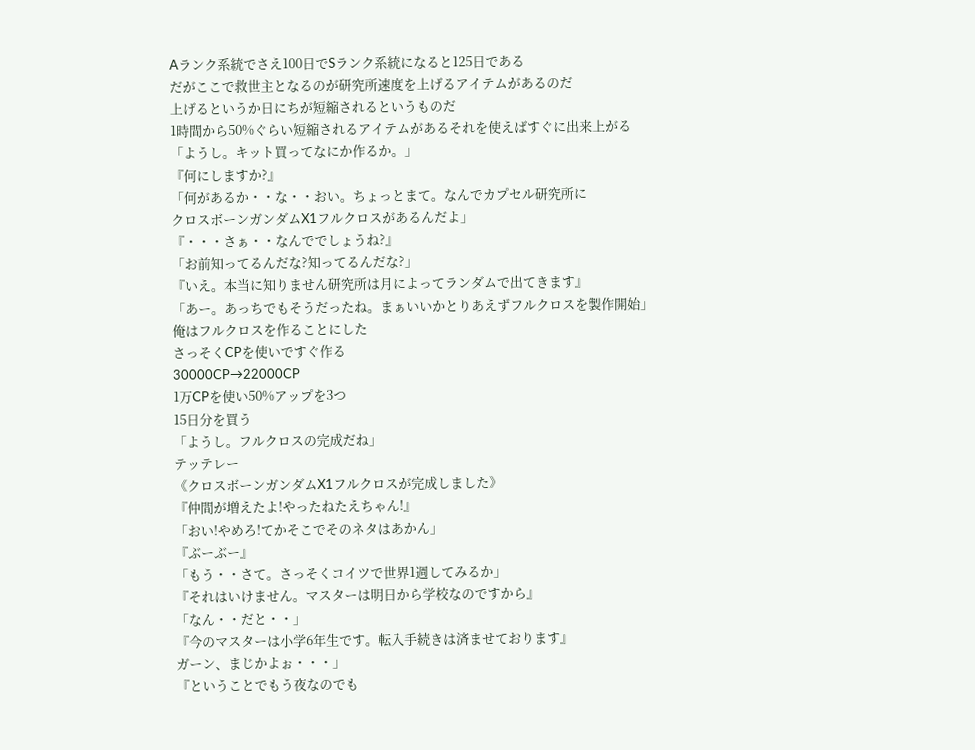Aランク系統でさえ100日でSランク系統になると125日である
だがここで救世主となるのが研究所速度を上げるアイテムがあるのだ
上げるというか日にちが短縮されるというものだ
1時間から50%ぐらい短縮されるアイテムがあるそれを使えばすぐに出来上がる
「ようし。キット買ってなにか作るか。」
『何にしますか?』
「何があるか・・な・・おい。ちょっとまて。なんでカプセル研究所に
クロスボーンガンダムX1フルクロスがあるんだよ」
『・・・さぁ・・なんででしょうね?』
「お前知ってるんだな?知ってるんだな?」
『いえ。本当に知りません研究所は月によってランダムで出てきます』
「あー。あっちでもそうだったね。まぁいいかとりあえずフルクロスを製作開始」
俺はフルクロスを作ることにした
さっそくCPを使いですぐ作る
30000CP→22000CP
1万CPを使い50%アップを3つ
15日分を買う
「ようし。フルクロスの完成だね」
テッテレー
《クロスボーンガンダムX1フルクロスが完成しました》
『仲間が増えたよ!やったねたえちゃん!』
「おい!やめろ!てかそこでそのネタはあかん」
『ぶーぶー』
「もう・・さて。さっそくコイツで世界1週してみるか」
『それはいけません。マスターは明日から学校なのですから』
「なん・・だと・・」
『今のマスターは小学6年生です。転入手続きは済ませております』
ガーン、まじかよぉ・・・」
『ということでもう夜なのでも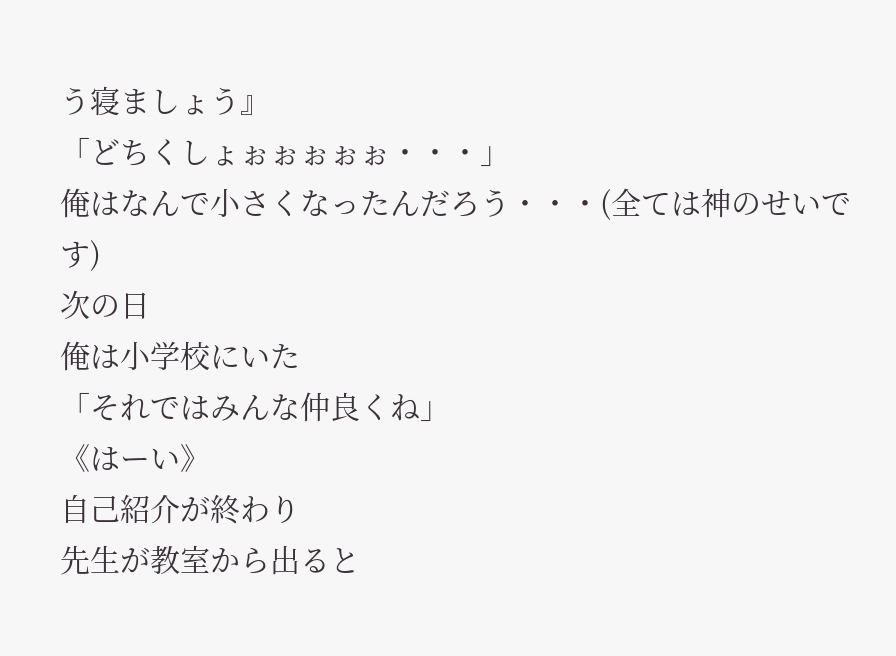う寝ましょう』
「どちくしょぉぉぉぉぉ・・・」
俺はなんで小さくなったんだろう・・・(全ては神のせいです)
次の日
俺は小学校にいた
「それではみんな仲良くね」
《はーい》
自己紹介が終わり
先生が教室から出ると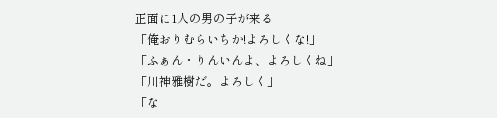正面に1人の男の子が来る
「俺おりむらいちか!よろしくな!」
「ふぁん・りんいんよ、よろしくね」
「川神雅樹だ。よろしく」
「な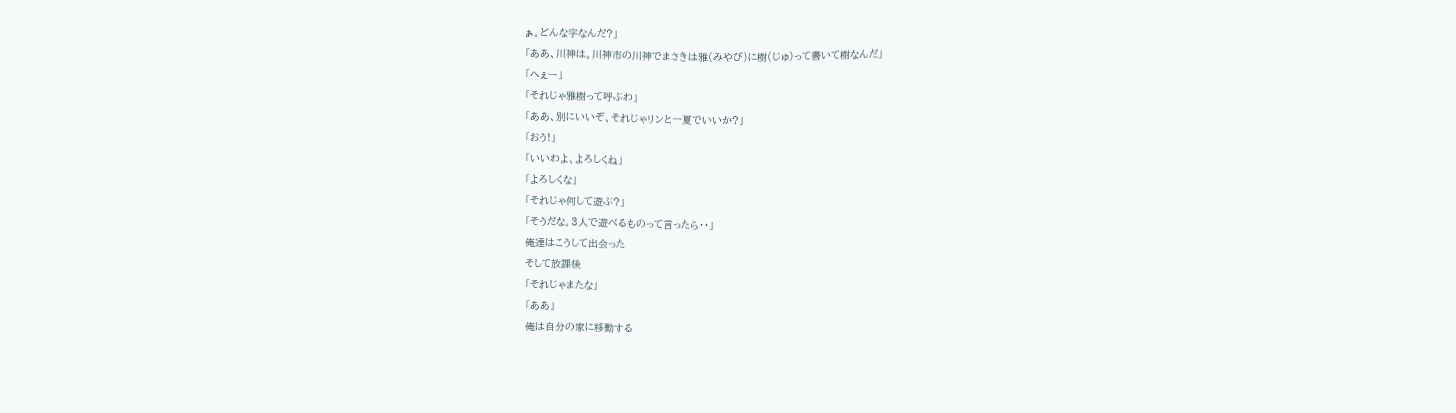ぁ。どんな字なんだ?」
「ああ、川神は。川神市の川神でまさきは雅(みやび)に樹(じゅ)って書いて樹なんだ」
「へぇー」
「それじゃ雅樹って呼ぶわ」
「ああ、別にいいぞ、それじゃリンと一夏でいいか?」
「おう!」
「いいわよ、よろしくね」
「よろしくな」
「それじゃ何して遊ぶ?」
「そうだな。3人で遊べるものって言ったら・・」
俺達はこうして出会った
そして放課後
「それじゃまたな」
「ああ」
俺は自分の家に移動する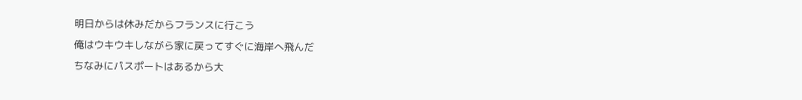明日からは休みだからフランスに行こう
俺はウキウキしながら家に戻ってすぐに海岸へ飛んだ
ちなみにパスポートはあるから大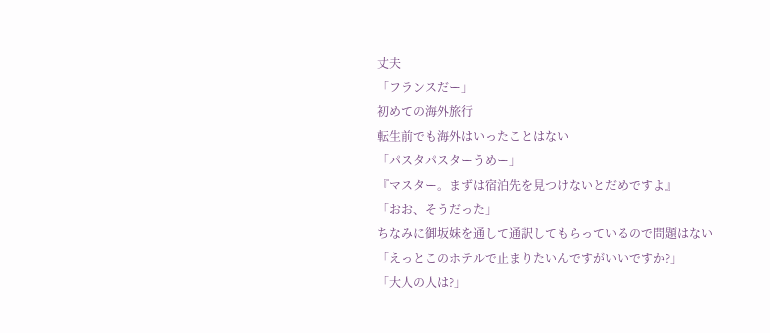丈夫
「フランスだー」
初めての海外旅行
転生前でも海外はいったことはない
「パスタパスターうめー」
『マスター。まずは宿泊先を見つけないとだめですよ』
「おお、そうだった」
ちなみに御坂妹を通して通訳してもらっているので問題はない
「えっとこのホテルで止まりたいんですがいいですか?」
「大人の人は?」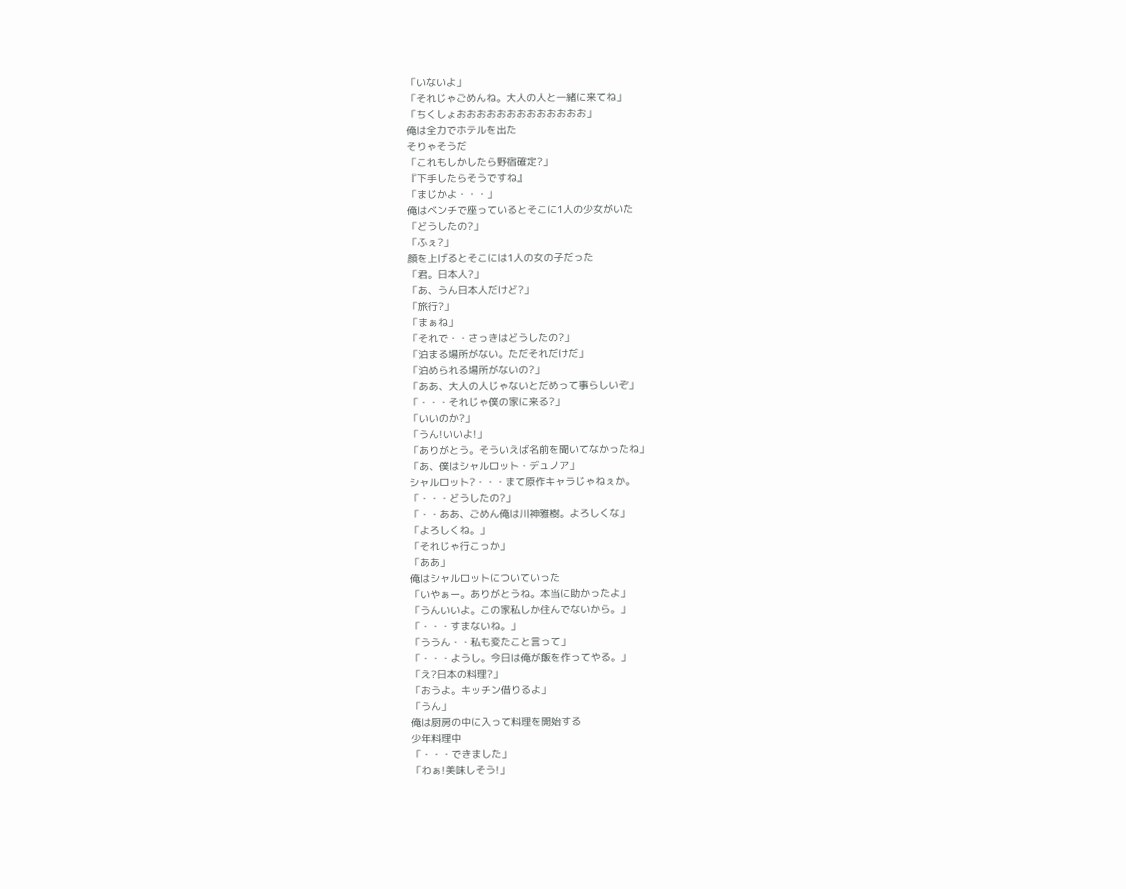「いないよ」
「それじゃごめんね。大人の人と一緒に来てね」
「ちくしょおおおおおおおおおおおおお」
俺は全力でホテルを出た
そりゃそうだ
「これもしかしたら野宿確定?」
『下手したらそうですね』
「まじかよ・・・」
俺はベンチで座っているとそこに1人の少女がいた
「どうしたの?」
「ふぇ?」
顔を上げるとそこには1人の女の子だった
「君。日本人?」
「あ、うん日本人だけど?」
「旅行?」
「まぁね」
「それで・・さっきはどうしたの?」
「泊まる場所がない。ただそれだけだ」
「泊められる場所がないの?」
「ああ、大人の人じゃないとだめって事らしいぞ」
「・・・それじゃ僕の家に来る?」
「いいのか?」
「うん!いいよ!」
「ありがとう。そういえば名前を聞いてなかったね」
「あ、僕はシャルロット・デュノア」
シャルロット?・・・まて原作キャラじゃねぇか。
「・・・どうしたの?」
「・・ああ、ごめん俺は川神雅樹。よろしくな」
「よろしくね。」
「それじゃ行こっか」
「ああ」
俺はシャルロットについていった
「いやぁー。ありがとうね。本当に助かったよ」
「うんいいよ。この家私しか住んでないから。」
「・・・すまないね。」
「ううん・・私も変たこと言って」
「・・・ようし。今日は俺が飯を作ってやる。」
「え?日本の料理?」
「おうよ。キッチン借りるよ」
「うん」
俺は厨房の中に入って料理を開始する
少年料理中
「・・・できました」
「わぁ!美味しそう!」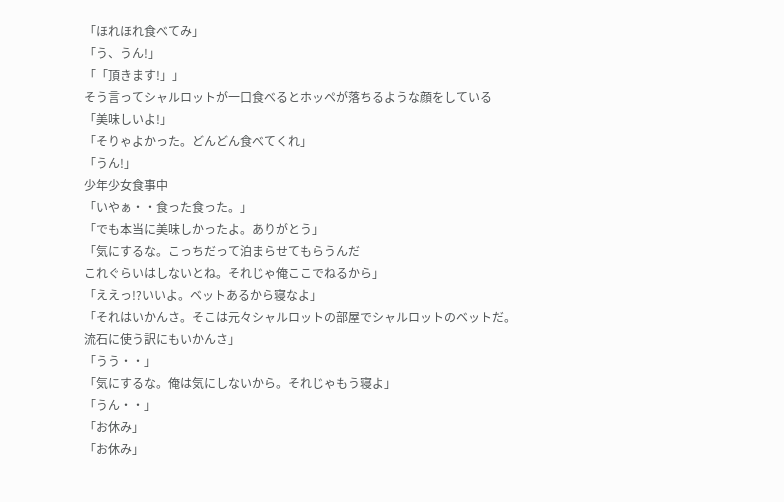「ほれほれ食べてみ」
「う、うん!」
「「頂きます!」」
そう言ってシャルロットが一口食べるとホッペが落ちるような顔をしている
「美味しいよ!」
「そりゃよかった。どんどん食べてくれ」
「うん!」
少年少女食事中
「いやぁ・・食った食った。」
「でも本当に美味しかったよ。ありがとう」
「気にするな。こっちだって泊まらせてもらうんだ
これぐらいはしないとね。それじゃ俺ここでねるから」
「ええっ!?いいよ。ベットあるから寝なよ」
「それはいかんさ。そこは元々シャルロットの部屋でシャルロットのベットだ。
流石に使う訳にもいかんさ」
「うう・・」
「気にするな。俺は気にしないから。それじゃもう寝よ」
「うん・・」
「お休み」
「お休み」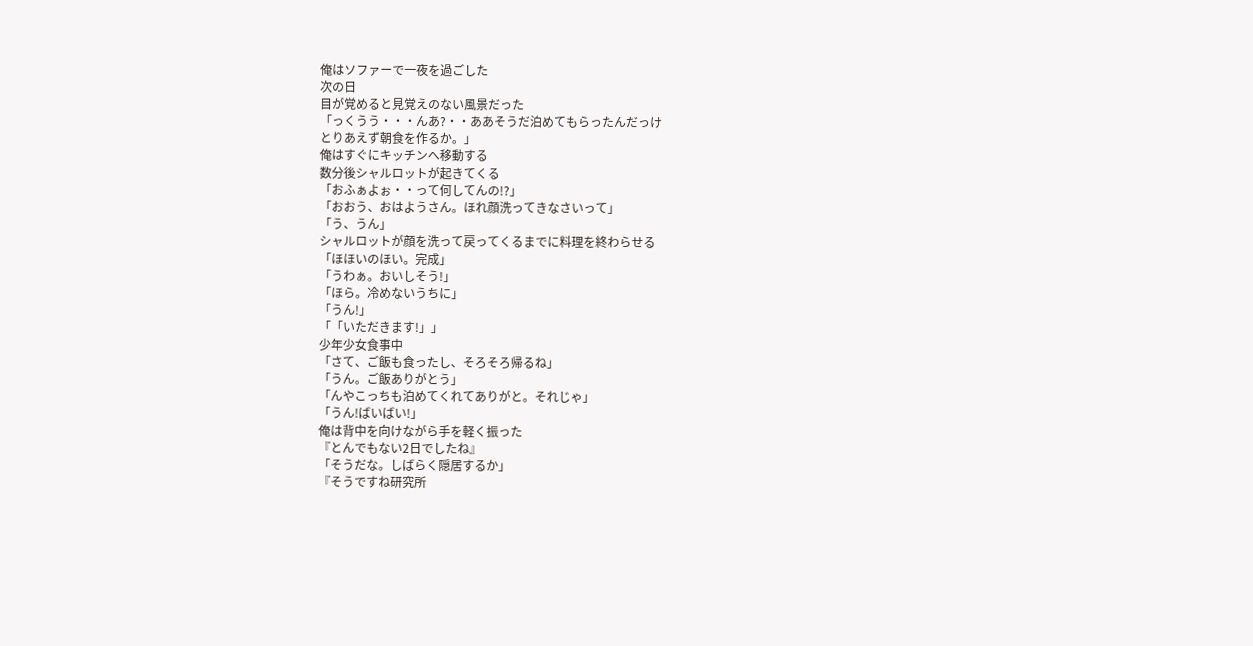俺はソファーで一夜を過ごした
次の日
目が覚めると見覚えのない風景だった
「っくうう・・・んあ?・・ああそうだ泊めてもらったんだっけ
とりあえず朝食を作るか。」
俺はすぐにキッチンへ移動する
数分後シャルロットが起きてくる
「おふぁよぉ・・って何してんの!?」
「おおう、おはようさん。ほれ顔洗ってきなさいって」
「う、うん」
シャルロットが顔を洗って戻ってくるまでに料理を終わらせる
「ほほいのほい。完成」
「うわぁ。おいしそう!」
「ほら。冷めないうちに」
「うん!」
「「いただきます!」」
少年少女食事中
「さて、ご飯も食ったし、そろそろ帰るね」
「うん。ご飯ありがとう」
「んやこっちも泊めてくれてありがと。それじゃ」
「うん!ばいばい!」
俺は背中を向けながら手を軽く振った
『とんでもない2日でしたね』
「そうだな。しばらく隠居するか」
『そうですね研究所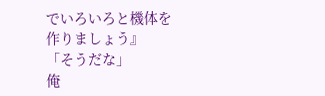でいろいろと機体を作りましょう』
「そうだな」
俺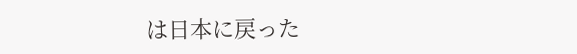は日本に戻った